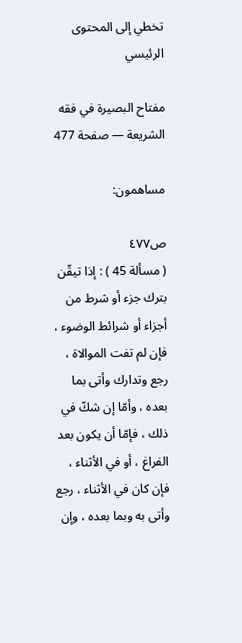تخطي إلى المحتوى الرئيسي

مفتاح البصيرة في فقه الشريعة — صفحة 477

مساهمون:

ص٤٧٧
( مسألة 45 ) : إذا تيقّن بترك جزء أو شرط من أجزاء أو شرائط الوضوء ، فإن لم تفت الموالاة ، رجع وتدارك وأتى بما بعده ، وأمّا إن شكّ في ذلك ، فإمّا أن يكون بعد الفراغ ، أو في الأثناء ، فإن كان في الأثناء ، رجع وأتى به وبما بعده ، وإن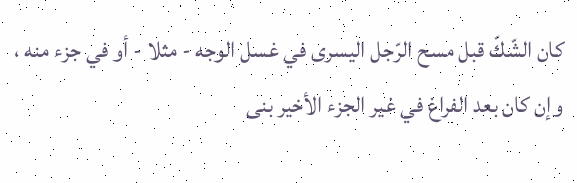كان الشّكّ قبل مسح الرّجل اليسرى في غسل الوجه - مثلا - أو في جزء منه ، وإن كان بعد الفراغ في غير الجزء الأخير بنى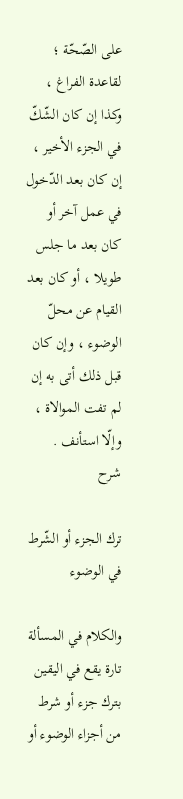على الصّحّة ؛ لقاعدة الفراغ ، وكذا إن كان الشّكّ في الجزء الأخير ، إن كان بعد الدّخول في عمل آخر أو كان بعد ما جلس طويلا ، أو كان بعد القيام عن محلّ الوضوء ، وإن كان قبل ذلك أتى به إن لم تفت الموالاة ، وإلّا استأنف .
شرح

ترك الجزء أو الشّرط في الوضوء

والكلام في المسألة تارة يقع في اليقين بترك جزء أو شرط من أجزاء الوضوء أو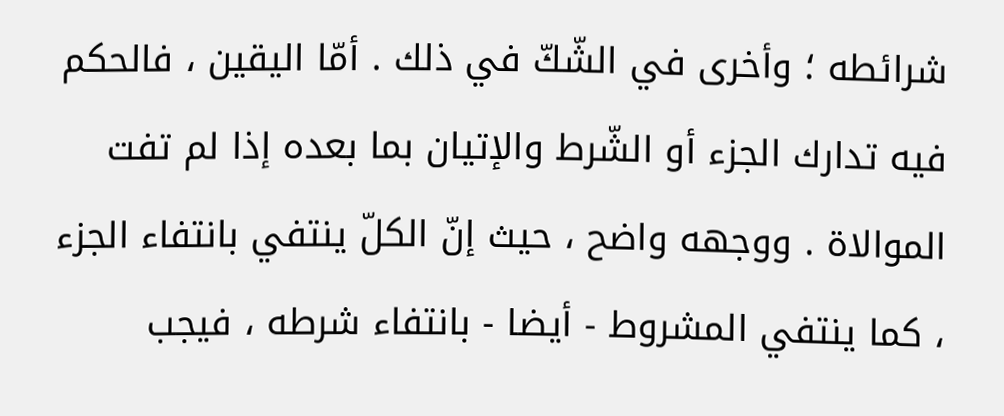شرائطه ؛ وأخرى في الشّكّ في ذلك . أمّا اليقين ، فالحكم فيه تدارك الجزء أو الشّرط والإتيان بما بعده إذا لم تفت الموالاة . ووجهه واضح ، حيث إنّ الكلّ ينتفي بانتفاء الجزء ، كما ينتفي المشروط - أيضا - بانتفاء شرطه ، فيجب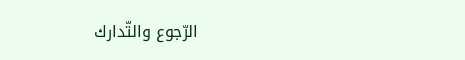الرّجوع والتّدارك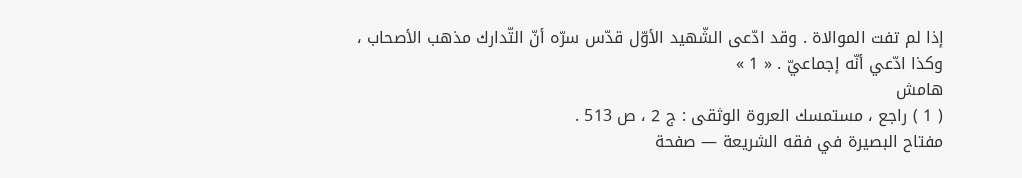إذا لم تفت الموالاة . وقد ادّعى الشّهيد الأوّل قدّس سرّه أنّ التّدارك مذهب الأصحاب ، وكذا ادّعي أنّه إجماعيّ . « 1 »
هامش
( 1 ) راجع ، مستمسك العروة الوثقى : ج 2 ، ص 513 .
مفتاح البصيرة في فقه الشريعة — صفحة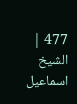477 | الشيخ اسماعيل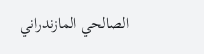الصالحي المازندراني